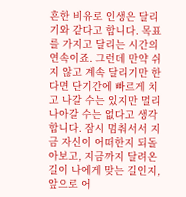흔한 비유로 인생은 달리기와 같다고 합니다. 목표를 가지고 달리는 시간의 연속이죠. 그런데 만약 쉬지 않고 계속 달리기만 한다면 단기간에 빠르게 치고 나갈 수는 있지만 멀리 나아갈 수는 없다고 생각합니다. 잠시 멈춰서서 지금 자신이 어떠한지 되돌아보고, 지금까지 달려온 길이 나에게 맞는 길인지, 앞으로 어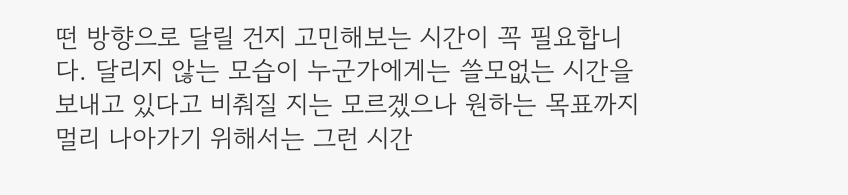떤 방향으로 달릴 건지 고민해보는 시간이 꼭 필요합니다. 달리지 않는 모습이 누군가에게는 쓸모없는 시간을 보내고 있다고 비춰질 지는 모르겠으나 원하는 목표까지 멀리 나아가기 위해서는 그런 시간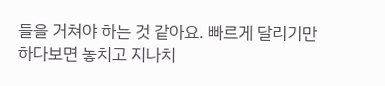들을 거쳐야 하는 것 같아요. 빠르게 달리기만 하다보면 놓치고 지나치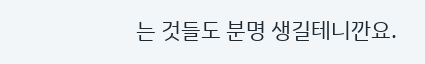는 것들도 분명 생길테니깐요.